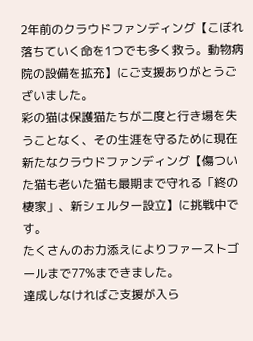2年前のクラウドファンディング【こぼれ落ちていく命を1つでも多く救う。動物病院の設備を拡充】にご支援ありがとうございました。
彩の猫は保護猫たちが二度と行き場を失うことなく、その生涯を守るために現在新たなクラウドファンディング【傷ついた猫も老いた猫も最期まで守れる「終の棲家」、新シェルター設立】に挑戦中です。
たくさんのお力添えによりファーストゴールまで77%まできました。
達成しなければご支援が入ら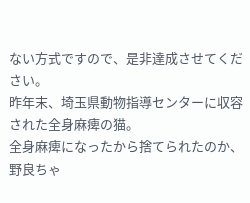ない方式ですので、是非達成させてください。
昨年末、埼玉県動物指導センターに収容された全身麻痺の猫。
全身麻痺になったから捨てられたのか、野良ちゃ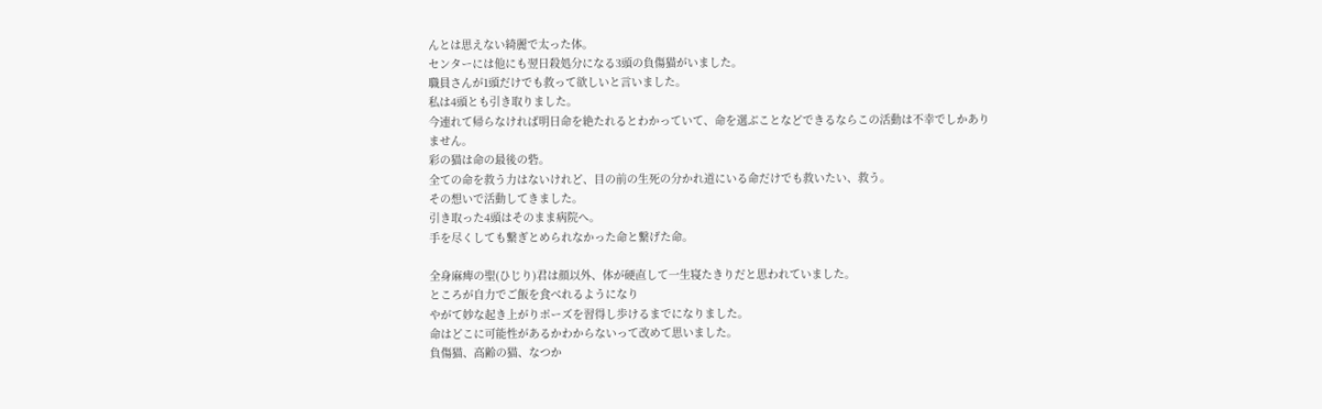んとは思えない綺麗で太った体。
センターには他にも翌日殺処分になる3頭の負傷猫がいました。
職員さんが1頭だけでも救って欲しいと言いました。
私は4頭とも引き取りました。
今連れて帰らなければ明日命を絶たれるとわかっていて、命を選ぶことなどできるならこの活動は不幸でしかありません。
彩の猫は命の最後の砦。
全ての命を救う力はないけれど、目の前の生死の分かれ道にいる命だけでも救いたい、救う。
その想いで活動してきました。
引き取った4頭はそのまま病院へ。
手を尽くしても繋ぎとめられなかった命と繋げた命。

全身麻痺の聖(ひじり)君は顔以外、体が硬直して一生寝たきりだと思われていました。
ところが自力でご飯を食べれるようになり
やがて妙な起き上がりポーズを習得し歩けるまでになりました。
命はどこに可能性があるかわからないって改めて思いました。
負傷猫、高齢の猫、なつか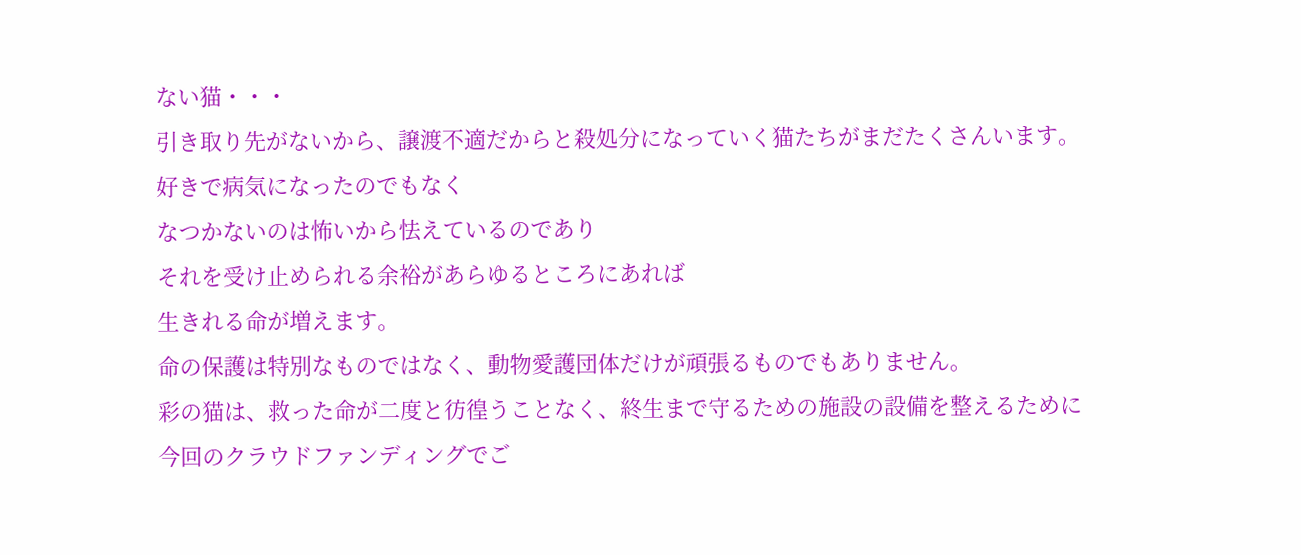ない猫・・・
引き取り先がないから、譲渡不適だからと殺処分になっていく猫たちがまだたくさんいます。
好きで病気になったのでもなく
なつかないのは怖いから怯えているのであり
それを受け止められる余裕があらゆるところにあれば
生きれる命が増えます。
命の保護は特別なものではなく、動物愛護団体だけが頑張るものでもありません。
彩の猫は、救った命が二度と彷徨うことなく、終生まで守るための施設の設備を整えるために
今回のクラウドファンディングでご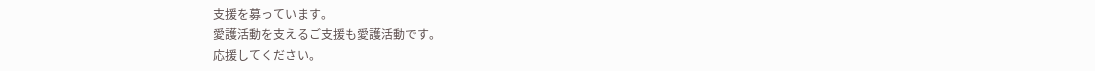支援を募っています。
愛護活動を支えるご支援も愛護活動です。
応援してください。